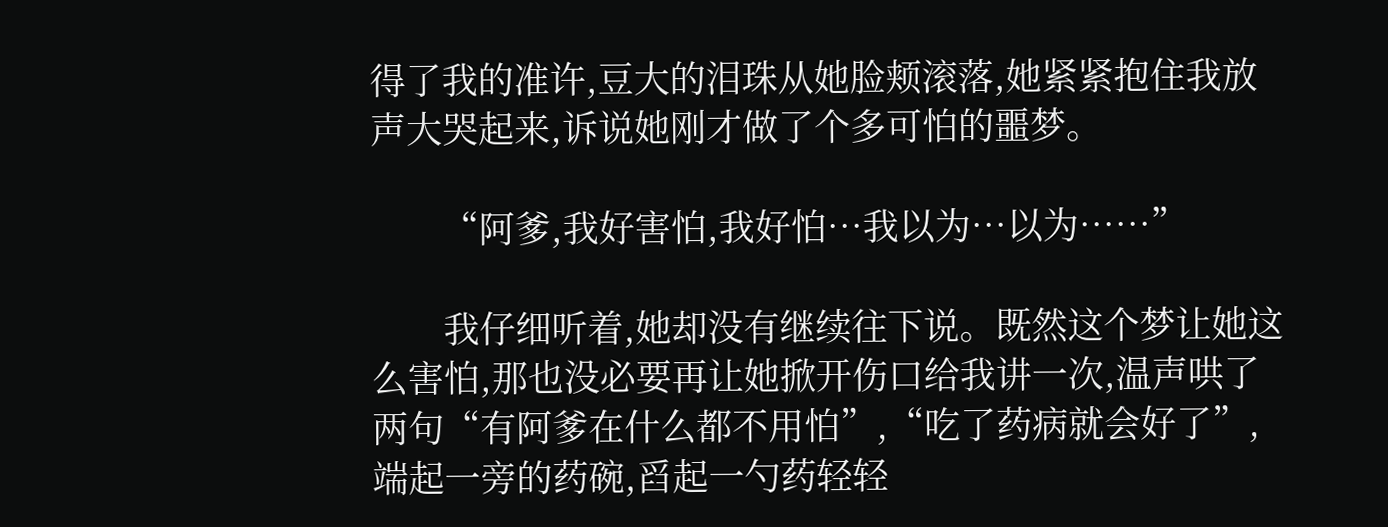得了我的准许,豆大的泪珠从她脸颊滚落,她紧紧抱住我放声大哭起来,诉说她刚才做了个多可怕的噩梦。

        “阿爹,我好害怕,我好怕…我以为…以为……”

        我仔细听着,她却没有继续往下说。既然这个梦让她这么害怕,那也没必要再让她掀开伤口给我讲一次,温声哄了两句“有阿爹在什么都不用怕”,“吃了药病就会好了”,端起一旁的药碗,舀起一勺药轻轻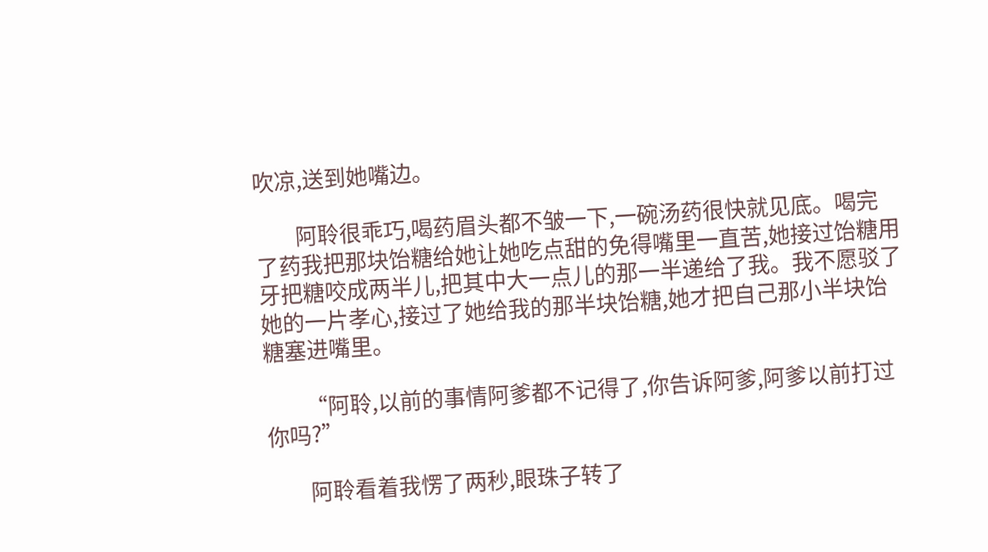吹凉,送到她嘴边。

        阿聆很乖巧,喝药眉头都不皱一下,一碗汤药很快就见底。喝完了药我把那块饴糖给她让她吃点甜的免得嘴里一直苦,她接过饴糖用牙把糖咬成两半儿,把其中大一点儿的那一半递给了我。我不愿驳了她的一片孝心,接过了她给我的那半块饴糖,她才把自己那小半块饴糖塞进嘴里。

        “阿聆,以前的事情阿爹都不记得了,你告诉阿爹,阿爹以前打过你吗?”

        阿聆看着我愣了两秒,眼珠子转了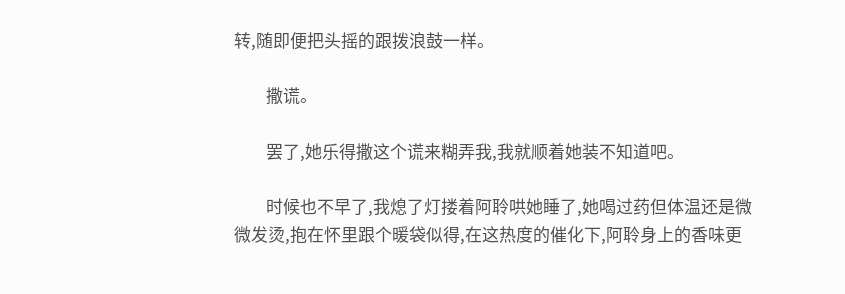转,随即便把头摇的跟拨浪鼓一样。

        撒谎。

        罢了,她乐得撒这个谎来糊弄我,我就顺着她装不知道吧。

        时候也不早了,我熄了灯搂着阿聆哄她睡了,她喝过药但体温还是微微发烫,抱在怀里跟个暖袋似得,在这热度的催化下,阿聆身上的香味更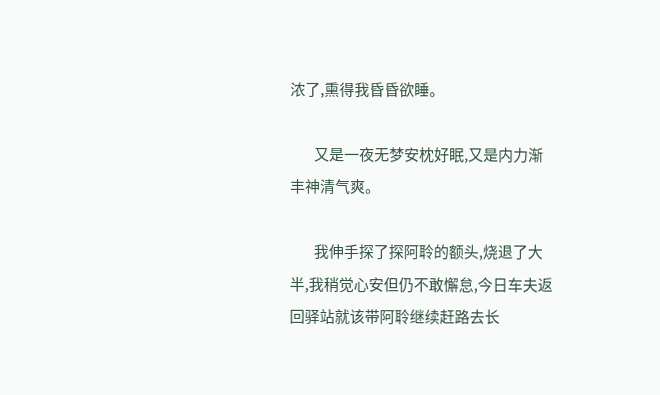浓了,熏得我昏昏欲睡。

        又是一夜无梦安枕好眠,又是内力渐丰神清气爽。

        我伸手探了探阿聆的额头,烧退了大半,我稍觉心安但仍不敢懈怠,今日车夫返回驿站就该带阿聆继续赶路去长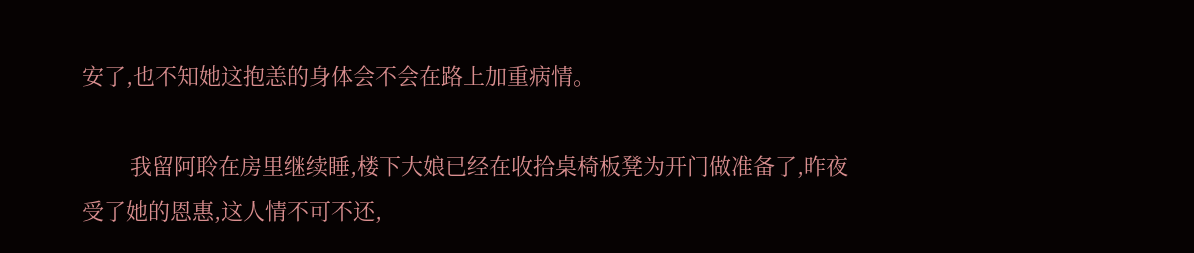安了,也不知她这抱恙的身体会不会在路上加重病情。

        我留阿聆在房里继续睡,楼下大娘已经在收拾桌椅板凳为开门做准备了,昨夜受了她的恩惠,这人情不可不还,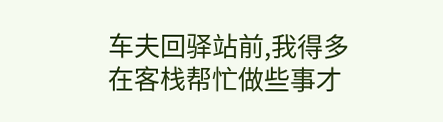车夫回驿站前,我得多在客栈帮忙做些事才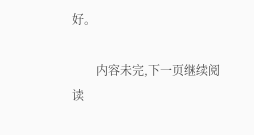好。

        内容未完,下一页继续阅读